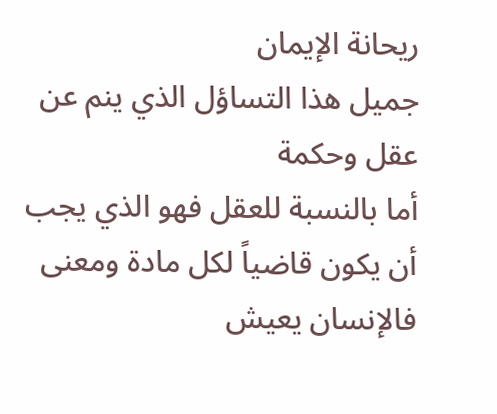ريحانة الإيمان
جميل هذا التساؤل الذي ينم عن عقل وحكمة
أما بالنسبة للعقل فهو الذي يجب أن يكون قاضياً لكل مادة ومعنى
فالإنسان يعيش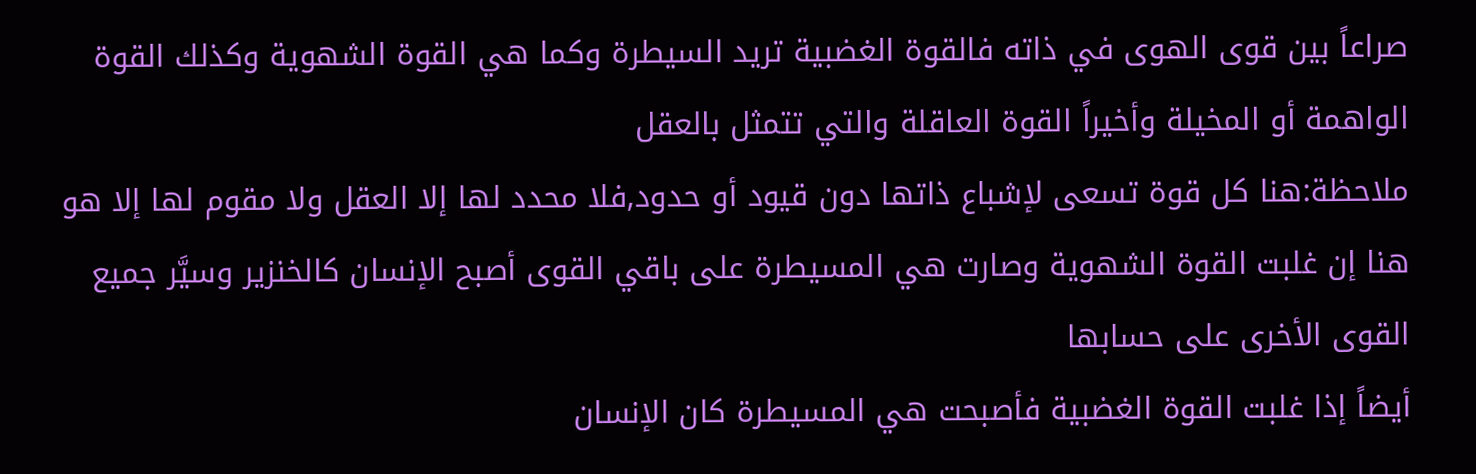صراعاً بين قوى الهوى في ذاته فالقوة الغضبية تريد السيطرة وكما هي القوة الشهوية وكذلك القوة الواهمة أو المخيلة وأخيراً القوة العاقلة والتي تتمثل بالعقل
ملاحظة:هنا كل قوة تسعى لإشباع ذاتها دون قيود أو حدود,فلا محدد لها إلا العقل ولا مقوم لها إلا هو
هنا إن غلبت القوة الشهوية وصارت هي المسيطرة على باقي القوى أصبح الإنسان كالخنزير وسيَّر جميع القوى الأخرى على حسابها
أيضاً إذا غلبت القوة الغضبية فأصبحت هي المسيطرة كان الإنسان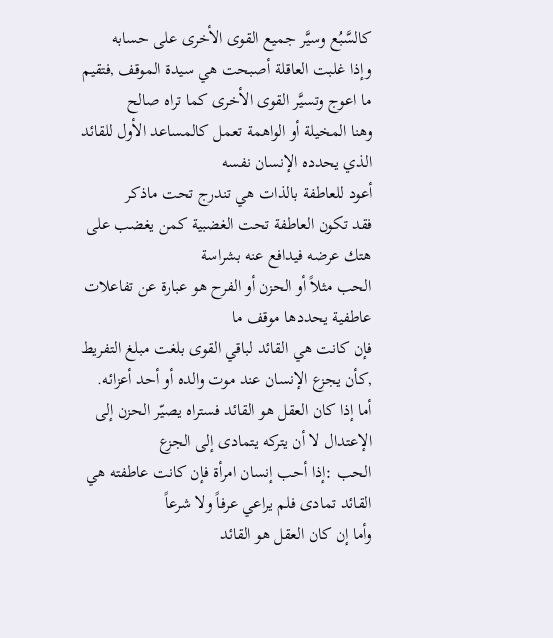كالسَّبُع وسيَّر جميع القوى الأخرى على حسابه
وإذا غلبت العاقلة أصبحت هي سيدة الموقف ,فتقيم ما اعوج وتسيَّر القوى الأخرى كما تراه صالح
وهنا المخيلة أو الواهمة تعمل كالمساعد الأول للقائد الذي يحدده الإنسان نفسه
أعود للعاطفة بالذات هي تندرج تحت ماذكر
فقد تكون العاطفة تحت الغضبية كمن يغضب على هتك عرضه فيدافع عنه بشراسة
الحب مثلاً أو الحزن أو الفرح هو عبارة عن تفاعلات عاطفية يحددها موقف ما
فإن كانت هي القائد لباقي القوى بلغت مبلغ التفريط ,كأن يجزع الإنسان عند موت والده أو أحد أعزائه.
أما إذا كان العقل هو القائد فستراه يصيّر الحزن إلى الإعتدال لا أن يتركه يتمادى إلى الجزع
الحب :إذا أحب إنسان امرأة فإن كانت عاطفته هي القائد تمادى فلم يراعي عرفاً ولا شرعاً
وأما إن كان العقل هو القائد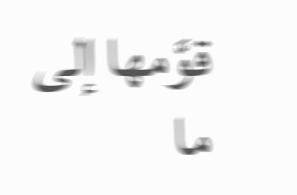قوَّمها إلى ما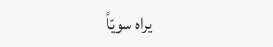يراه سويّاً